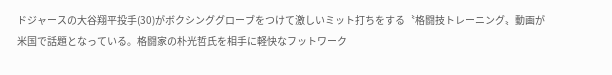ドジャースの大谷翔平投手(30)がボクシンググローブをつけて激しいミット打ちをする〝格闘技トレーニング〟動画が米国で話題となっている。格闘家の朴光哲氏を相手に軽快なフットワーク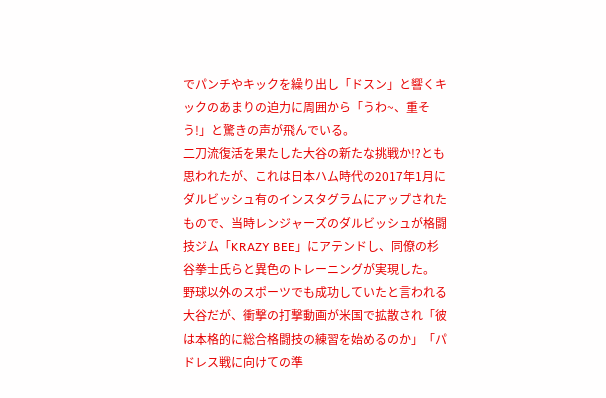でパンチやキックを繰り出し「ドスン」と響くキックのあまりの迫力に周囲から「うわ~、重そう!」と驚きの声が飛んでいる。
二刀流復活を果たした大谷の新たな挑戦か!?とも思われたが、これは日本ハム時代の2017年1月にダルビッシュ有のインスタグラムにアップされたもので、当時レンジャーズのダルビッシュが格闘技ジム「KRAZY BEE」にアテンドし、同僚の杉谷拳士氏らと異色のトレーニングが実現した。
野球以外のスポーツでも成功していたと言われる大谷だが、衝撃の打撃動画が米国で拡散され「彼は本格的に総合格闘技の練習を始めるのか」「パドレス戦に向けての準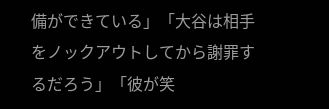備ができている」「大谷は相手をノックアウトしてから謝罪するだろう」「彼が笑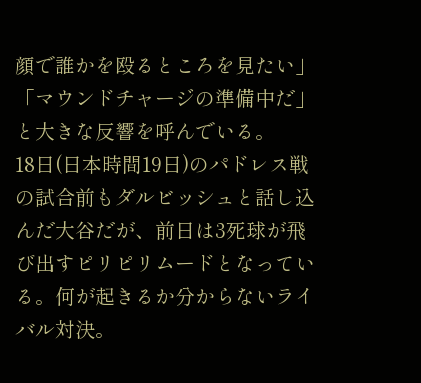顔で誰かを殴るところを見たい」「マウンドチャージの準備中だ」と大きな反響を呼んでいる。
18日(日本時間19日)のパドレス戦の試合前もダルビッシュと話し込んだ大谷だが、前日は3死球が飛び出すピリピリムードとなっている。何が起きるか分からないライバル対決。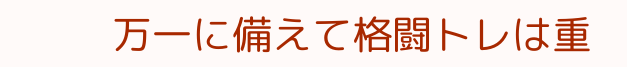万一に備えて格闘トレは重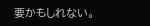要かもしれない。